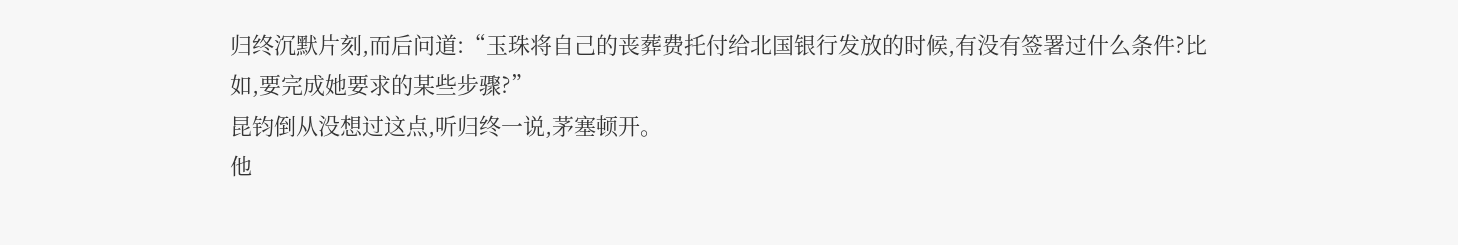归终沉默片刻,而后问道:“玉珠将自己的丧葬费托付给北国银行发放的时候,有没有签署过什么条件?比如,要完成她要求的某些步骤?”
昆钧倒从没想过这点,听归终一说,茅塞顿开。
他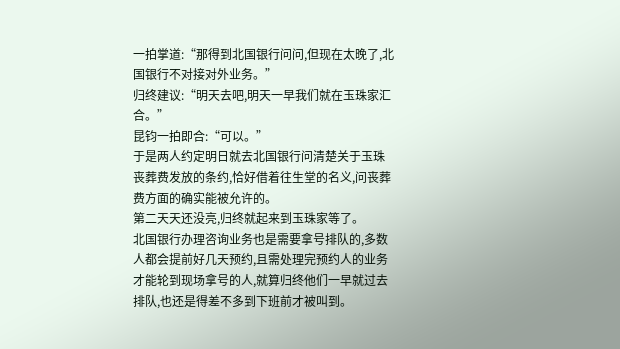一拍掌道:“那得到北国银行问问,但现在太晚了,北国银行不对接对外业务。”
归终建议:“明天去吧,明天一早我们就在玉珠家汇合。”
昆钧一拍即合:“可以。”
于是两人约定明日就去北国银行问清楚关于玉珠丧葬费发放的条约,恰好借着往生堂的名义,问丧葬费方面的确实能被允许的。
第二天天还没亮,归终就起来到玉珠家等了。
北国银行办理咨询业务也是需要拿号排队的,多数人都会提前好几天预约,且需处理完预约人的业务才能轮到现场拿号的人,就算归终他们一早就过去排队,也还是得差不多到下班前才被叫到。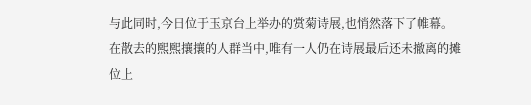与此同时,今日位于玉京台上举办的赏菊诗展,也悄然落下了帷幕。
在散去的熙熙攘攘的人群当中,唯有一人仍在诗展最后还未撤离的摊位上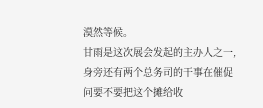漠然等候。
甘雨是这次展会发起的主办人之一,身旁还有两个总务司的干事在催促问要不要把这个摊给收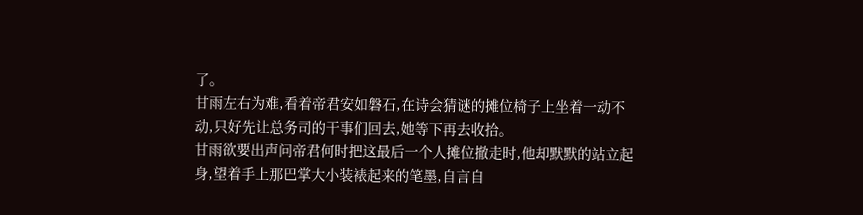了。
甘雨左右为难,看着帝君安如磐石,在诗会猜谜的摊位椅子上坐着一动不动,只好先让总务司的干事们回去,她等下再去收拾。
甘雨欲要出声问帝君何时把这最后一个人摊位撤走时,他却默默的站立起身,望着手上那巴掌大小装裱起来的笔墨,自言自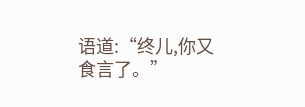语道:“终儿,你又食言了。”